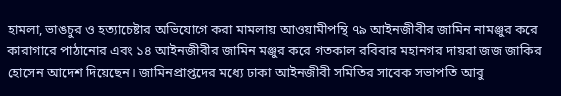হামলা, ভাঙচুর ও হত্যাচেষ্টার অভিযোগে করা মামলায় আওয়ামীপন্থি ৭৯ আইনজীবীর জামিন নামঞ্জুর করে কারাগারে পাঠানোর এবং ১৪ আইনজীবীর জামিন মঞ্জুর করে গতকাল রবিবার মহানগর দায়রা জজ জাকির হোসেন আদেশ দিয়েছেন। জামিনপ্রাপ্তদের মধ্যে ঢাকা আইনজীবী সমিতির সাবেক সভাপতি আবু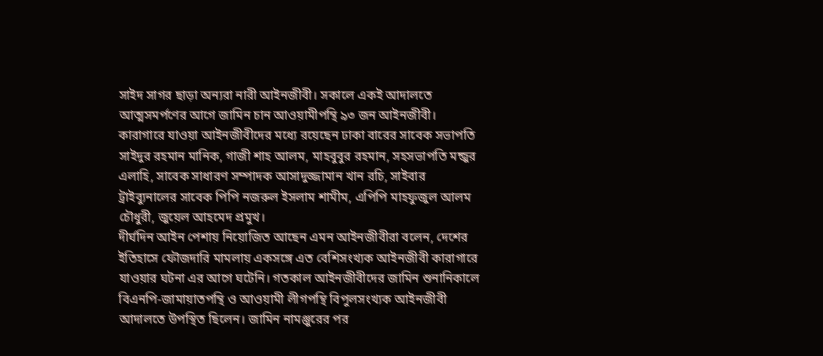সাইদ সাগর ছাড়া অন্যরা নারী আইনজীবী। সকালে একই আদালতে আত্মসমর্পণের আগে জামিন চান আওয়ামীপন্থি ৯৩ জন আইনজীবী। কারাগারে যাওয়া আইনজীবীদের মধ্যে রয়েছেন ঢাকা বারের সাবেক সভাপতি সাইদুর রহমান মানিক, গাজী শাহ আলম, মাহবুবুর রহমান, সহসভাপতি মন্জুর এলাহি, সাবেক সাধারণ সম্পাদক আসাদুজ্জামান খান রচি, সাইবার ট্রাইব্যুনালের সাবেক পিপি নজরুল ইসলাম শামীম, এপিপি মাহফুজুল আলম চৌধুরী, জুয়েল আহমেদ প্রমুখ।
দীর্ঘদিন আইন পেশায় নিয়োজিত আছেন এমন আইনজীবীরা বলেন, দেশের ইতিহাসে ফৌজদারি মামলায় একসঙ্গে এত বেশিসংখ্যক আইনজীবী কারাগারে যাওয়ার ঘটনা এর আগে ঘটেনি। গতকাল আইনজীবীদের জামিন শুনানিকালে বিএনপি-জামায়াতপন্থি ও আওয়ামী লীগপন্থি বিপুলসংখ্যক আইনজীবী আদালতে উপস্থিত ছিলেন। জামিন নামঞ্জুরের পর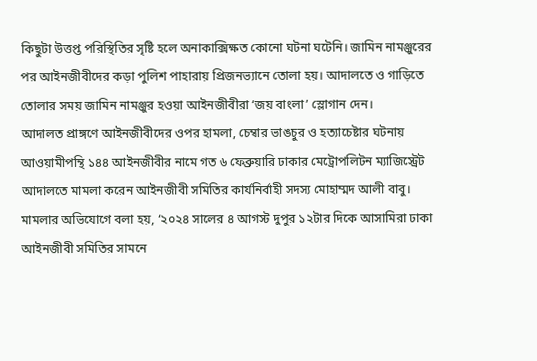কিছুটা উত্তপ্ত পরিস্থিতির সৃষ্টি হলে অনাকাক্সিক্ষত কোনো ঘটনা ঘটেনি। জামিন নামঞ্জুরের পর আইনজীবীদের কড়া পুলিশ পাহারায় প্রিজনভ্যানে তোলা হয়। আদালতে ও গাড়িতে তোলার সময় জামিন নামঞ্জুর হওয়া আইনজীবীরা ‘জয় বাংলা’ স্লোগান দেন।
আদালত প্রাঙ্গণে আইনজীবীদের ওপর হামলা, চেম্বার ভাঙচুর ও হত্যাচেষ্টার ঘটনায় আওয়ামীপন্থি ১৪৪ আইনজীবীর নামে গত ৬ ফেব্রুয়ারি ঢাকার মেট্রোপলিটন ম্যাজিস্ট্রেট আদালতে মামলা করেন আইনজীবী সমিতির কার্যনির্বাহী সদস্য মোহাম্মদ আলী বাবু। মামলার অভিযোগে বলা হয়, ‘২০২৪ সালের ৪ আগস্ট দুপুর ১২টার দিকে আসামিরা ঢাকা আইনজীবী সমিতির সামনে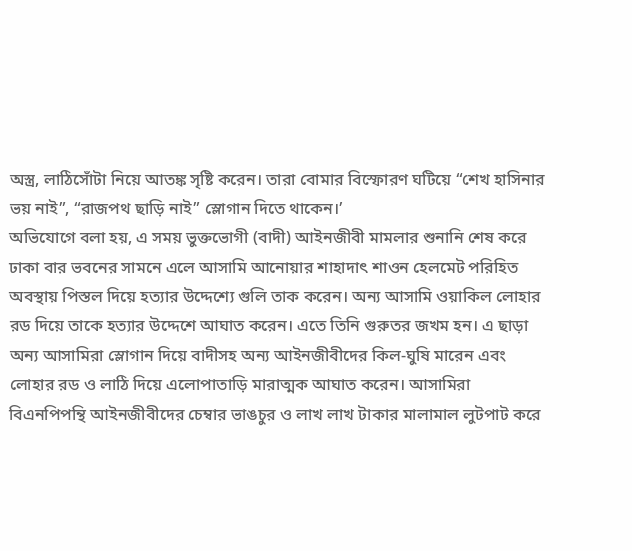অস্ত্র, লাঠিসোঁটা নিয়ে আতঙ্ক সৃষ্টি করেন। তারা বোমার বিস্ফোরণ ঘটিয়ে “শেখ হাসিনার ভয় নাই”, “রাজপথ ছাড়ি নাই” স্লোগান দিতে থাকেন।’
অভিযোগে বলা হয়, এ সময় ভুক্তভোগী (বাদী) আইনজীবী মামলার শুনানি শেষ করে ঢাকা বার ভবনের সামনে এলে আসামি আনোয়ার শাহাদাৎ শাওন হেলমেট পরিহিত অবস্থায় পিস্তল দিয়ে হত্যার উদ্দেশ্যে গুলি তাক করেন। অন্য আসামি ওয়াকিল লোহার রড দিয়ে তাকে হত্যার উদ্দেশে আঘাত করেন। এতে তিনি গুরুতর জখম হন। এ ছাড়া অন্য আসামিরা স্লোগান দিয়ে বাদীসহ অন্য আইনজীবীদের কিল-ঘুষি মারেন এবং লোহার রড ও লাঠি দিয়ে এলোপাতাড়ি মারাত্মক আঘাত করেন। আসামিরা বিএনপিপন্থি আইনজীবীদের চেম্বার ভাঙচুর ও লাখ লাখ টাকার মালামাল লুটপাট করে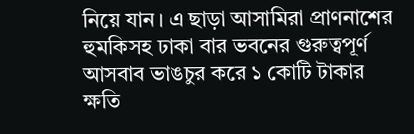নিয়ে যান। এ ছাড়া আসামিরা প্রাণনাশের হুমকিসহ ঢাকা বার ভবনের গুরুত্বপূর্ণ আসবাব ভাঙচুর করে ১ কোটি টাকার ক্ষতি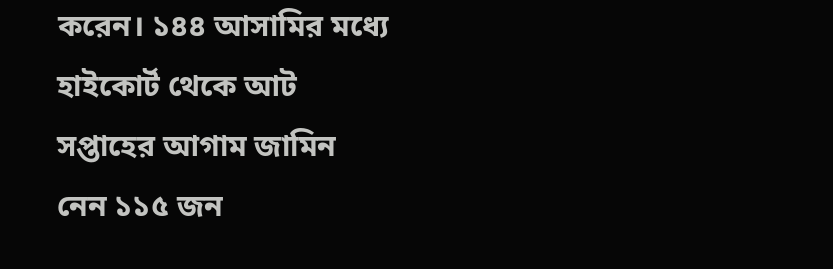করেন। ১৪৪ আসামির মধ্যে হাইকোর্ট থেকে আট সপ্তাহের আগাম জামিন নেন ১১৫ জন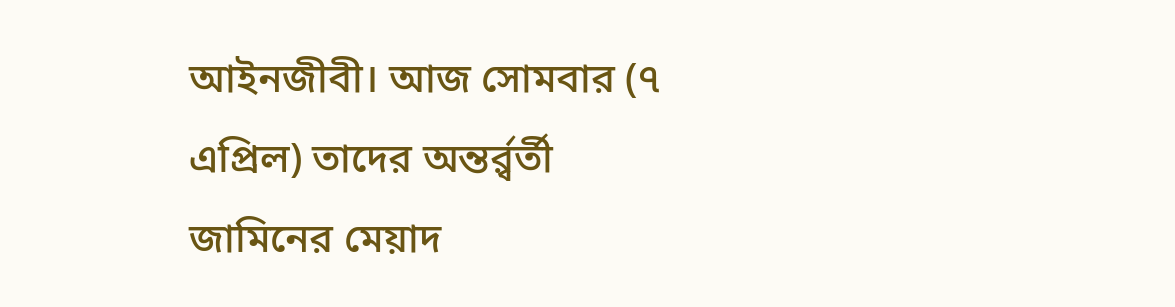আইনজীবী। আজ সোমবার (৭ এপ্রিল) তাদের অন্তর্র্বর্তী জামিনের মেয়াদ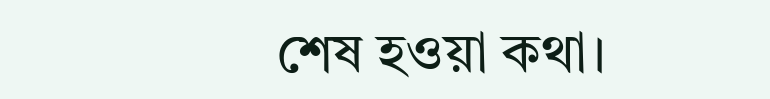শেষ হওয়া কথা।